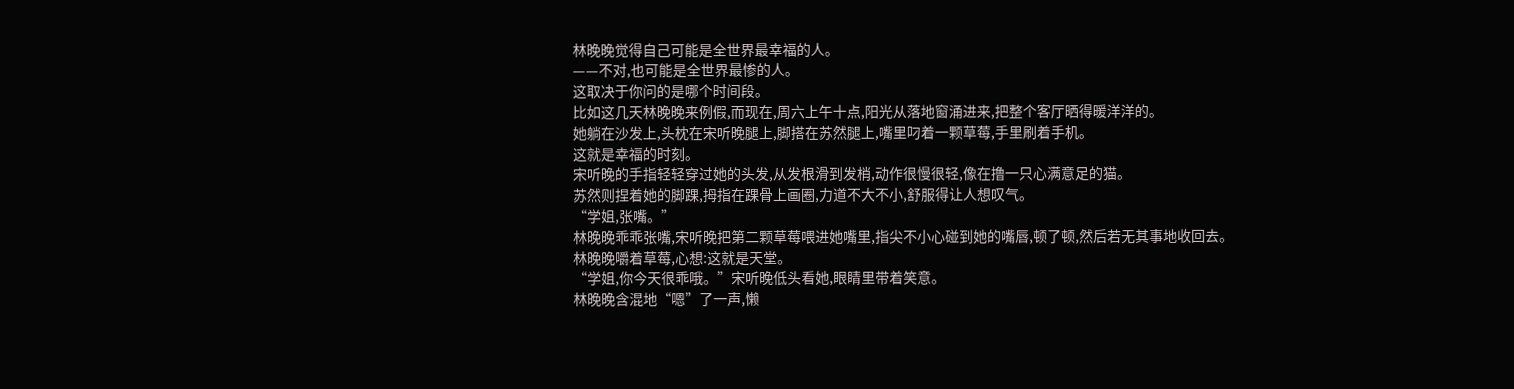林晚晚觉得自己可能是全世界最幸福的人。
——不对,也可能是全世界最惨的人。
这取决于你问的是哪个时间段。
比如这几天林晚晚来例假,而现在,周六上午十点,阳光从落地窗涌进来,把整个客厅晒得暖洋洋的。
她躺在沙发上,头枕在宋听晚腿上,脚搭在苏然腿上,嘴里叼着一颗草莓,手里刷着手机。
这就是幸福的时刻。
宋听晚的手指轻轻穿过她的头发,从发根滑到发梢,动作很慢很轻,像在撸一只心满意足的猫。
苏然则捏着她的脚踝,拇指在踝骨上画圈,力道不大不小,舒服得让人想叹气。
“学姐,张嘴。”
林晚晚乖乖张嘴,宋听晚把第二颗草莓喂进她嘴里,指尖不小心碰到她的嘴唇,顿了顿,然后若无其事地收回去。
林晚晚嚼着草莓,心想:这就是天堂。
“学姐,你今天很乖哦。”宋听晚低头看她,眼睛里带着笑意。
林晚晚含混地“嗯”了一声,懒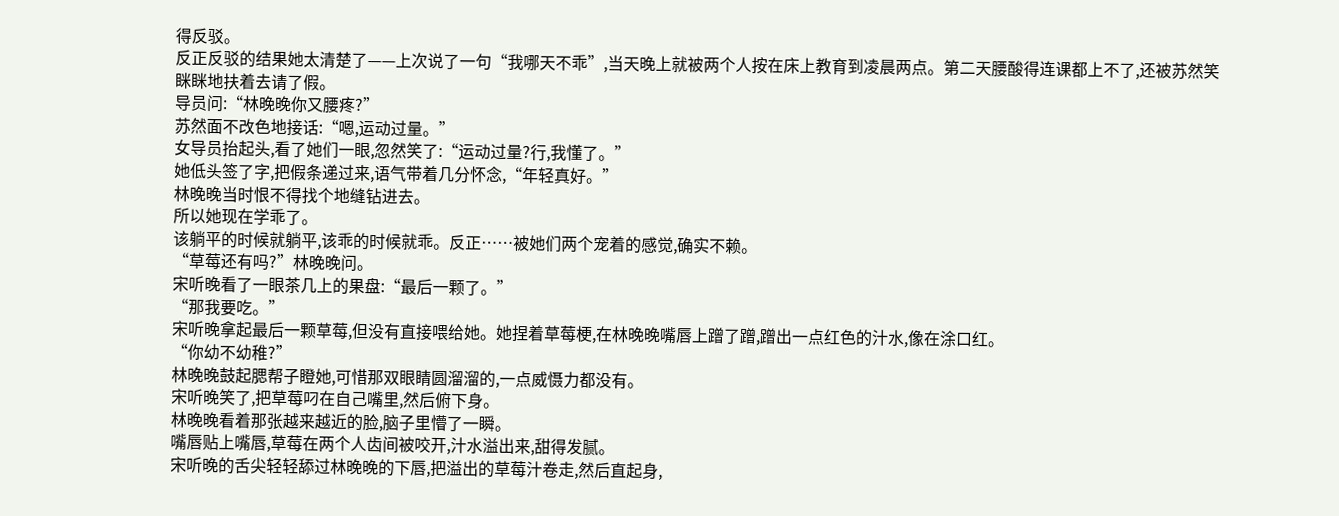得反驳。
反正反驳的结果她太清楚了——上次说了一句“我哪天不乖”,当天晚上就被两个人按在床上教育到凌晨两点。第二天腰酸得连课都上不了,还被苏然笑眯眯地扶着去请了假。
导员问:“林晚晚你又腰疼?”
苏然面不改色地接话:“嗯,运动过量。”
女导员抬起头,看了她们一眼,忽然笑了:“运动过量?行,我懂了。”
她低头签了字,把假条递过来,语气带着几分怀念,“年轻真好。”
林晚晚当时恨不得找个地缝钻进去。
所以她现在学乖了。
该躺平的时候就躺平,该乖的时候就乖。反正……被她们两个宠着的感觉,确实不赖。
“草莓还有吗?”林晚晚问。
宋听晚看了一眼茶几上的果盘:“最后一颗了。”
“那我要吃。”
宋听晚拿起最后一颗草莓,但没有直接喂给她。她捏着草莓梗,在林晚晚嘴唇上蹭了蹭,蹭出一点红色的汁水,像在涂口红。
“你幼不幼稚?”
林晚晚鼓起腮帮子瞪她,可惜那双眼睛圆溜溜的,一点威慑力都没有。
宋听晚笑了,把草莓叼在自己嘴里,然后俯下身。
林晚晚看着那张越来越近的脸,脑子里懵了一瞬。
嘴唇贴上嘴唇,草莓在两个人齿间被咬开,汁水溢出来,甜得发腻。
宋听晚的舌尖轻轻舔过林晚晚的下唇,把溢出的草莓汁卷走,然后直起身,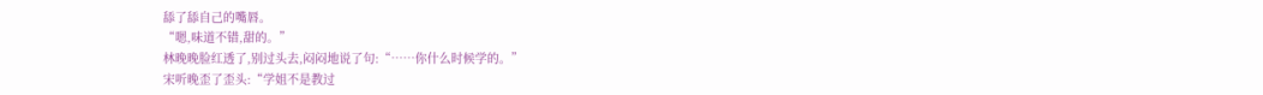舔了舔自己的嘴唇。
“嗯,味道不错,甜的。”
林晚晚脸红透了,别过头去,闷闷地说了句:“……你什么时候学的。”
宋听晚歪了歪头:“学姐不是教过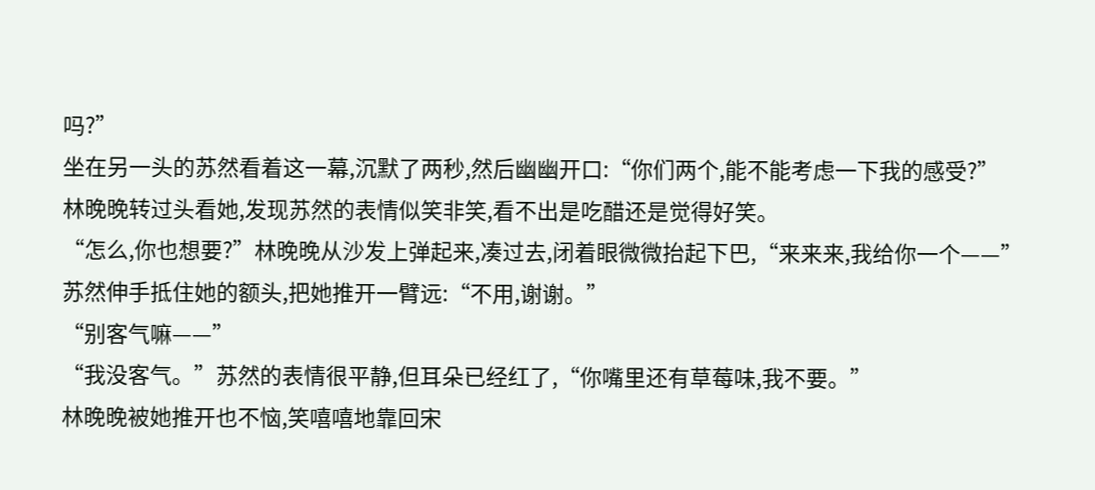吗?”
坐在另一头的苏然看着这一幕,沉默了两秒,然后幽幽开口:“你们两个,能不能考虑一下我的感受?”
林晚晚转过头看她,发现苏然的表情似笑非笑,看不出是吃醋还是觉得好笑。
“怎么,你也想要?”林晚晚从沙发上弹起来,凑过去,闭着眼微微抬起下巴,“来来来,我给你一个——”
苏然伸手抵住她的额头,把她推开一臂远:“不用,谢谢。”
“别客气嘛——”
“我没客气。”苏然的表情很平静,但耳朵已经红了,“你嘴里还有草莓味,我不要。”
林晚晚被她推开也不恼,笑嘻嘻地靠回宋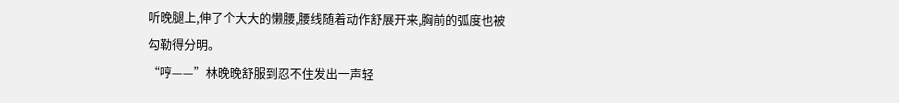听晚腿上,伸了个大大的懒腰,腰线随着动作舒展开来,胸前的弧度也被勾勒得分明。
“哼——”林晚晚舒服到忍不住发出一声轻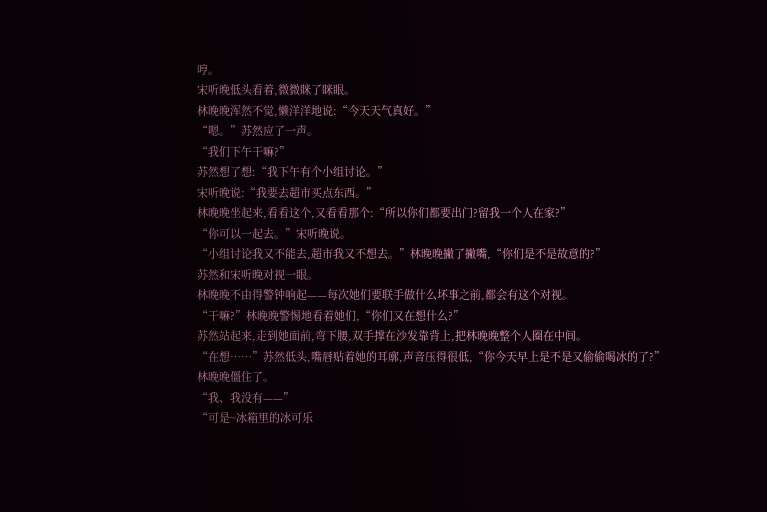哼。
宋听晚低头看着,微微眯了眯眼。
林晚晚浑然不觉,懒洋洋地说:“今天天气真好。”
“嗯。”苏然应了一声。
“我们下午干嘛?”
苏然想了想:“我下午有个小组讨论。”
宋听晚说:“我要去超市买点东西。”
林晚晚坐起来,看看这个,又看看那个:“所以你们都要出门?留我一个人在家?”
“你可以一起去。”宋听晚说。
“小组讨论我又不能去,超市我又不想去。”林晚晚撇了撇嘴,“你们是不是故意的?”
苏然和宋听晚对视一眼。
林晚晚不由得警钟响起——每次她们要联手做什么坏事之前,都会有这个对视。
“干嘛?”林晚晚警惕地看着她们,“你们又在想什么?”
苏然站起来,走到她面前,弯下腰,双手撑在沙发靠背上,把林晚晚整个人圈在中间。
“在想……”苏然低头,嘴唇贴着她的耳廓,声音压得很低,“你今天早上是不是又偷偷喝冰的了?”
林晚晚僵住了。
“我、我没有——”
“可是~冰箱里的冰可乐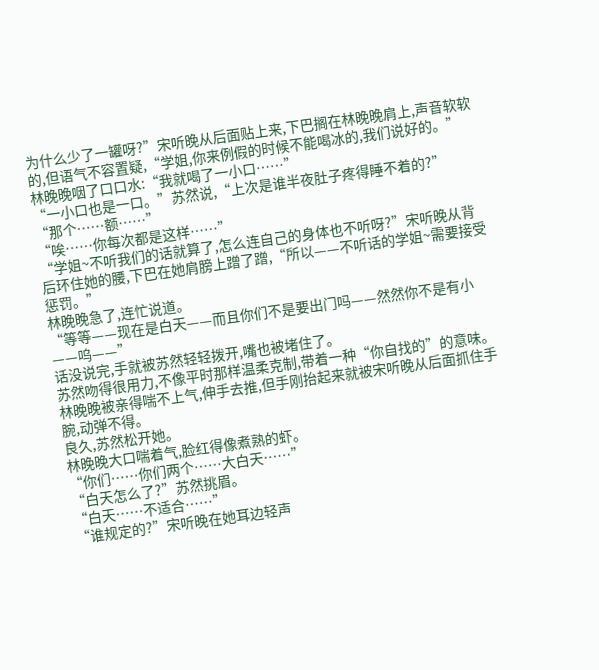为什么少了一罐呀?”宋听晚从后面贴上来,下巴搁在林晚晚肩上,声音软软的,但语气不容置疑,“学姐,你来例假的时候不能喝冰的,我们说好的。”
林晚晚咽了口口水:“我就喝了一小口……”
“一小口也是一口。”苏然说,“上次是谁半夜肚子疼得睡不着的?”
“那个……额……”
“唉……你每次都是这样……”
“学姐~不听我们的话就算了,怎么连自己的身体也不听呀?”宋听晚从背后环住她的腰,下巴在她肩膀上蹭了蹭,“所以——不听话的学姐~需要接受惩罚。”
林晚晚急了,连忙说道。
“等等——现在是白天——而且你们不是要出门吗——然然你不是有小——呜——”
话没说完,手就被苏然轻轻拨开,嘴也被堵住了。
苏然吻得很用力,不像平时那样温柔克制,带着一种“你自找的”的意味。林晚晚被亲得喘不上气,伸手去推,但手刚抬起来就被宋听晚从后面抓住手腕,动弹不得。
良久,苏然松开她。
林晚晚大口喘着气,脸红得像煮熟的虾。
“你们……你们两个……大白天……”
“白天怎么了?”苏然挑眉。
“白天……不适合……”
“谁规定的?”宋听晚在她耳边轻声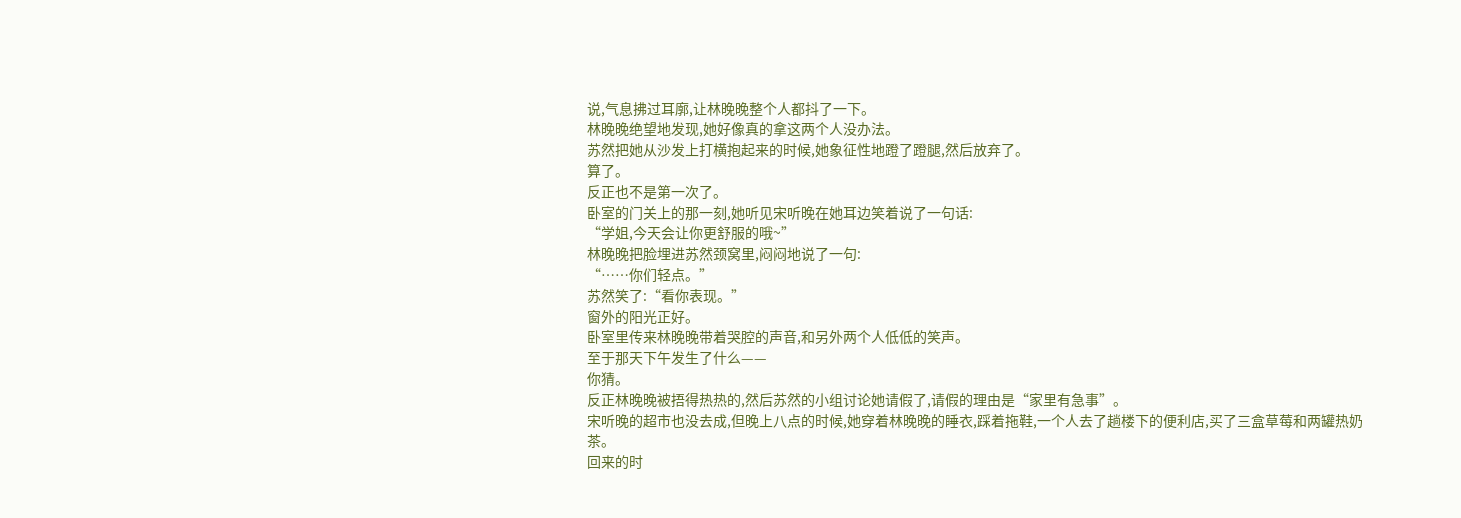说,气息拂过耳廓,让林晚晚整个人都抖了一下。
林晚晚绝望地发现,她好像真的拿这两个人没办法。
苏然把她从沙发上打横抱起来的时候,她象征性地蹬了蹬腿,然后放弃了。
算了。
反正也不是第一次了。
卧室的门关上的那一刻,她听见宋听晚在她耳边笑着说了一句话:
“学姐,今天会让你更舒服的哦~”
林晚晚把脸埋进苏然颈窝里,闷闷地说了一句:
“……你们轻点。”
苏然笑了:“看你表现。”
窗外的阳光正好。
卧室里传来林晚晚带着哭腔的声音,和另外两个人低低的笑声。
至于那天下午发生了什么——
你猜。
反正林晚晚被捂得热热的,然后苏然的小组讨论她请假了,请假的理由是“家里有急事”。
宋听晚的超市也没去成,但晚上八点的时候,她穿着林晚晚的睡衣,踩着拖鞋,一个人去了趟楼下的便利店,买了三盒草莓和两罐热奶茶。
回来的时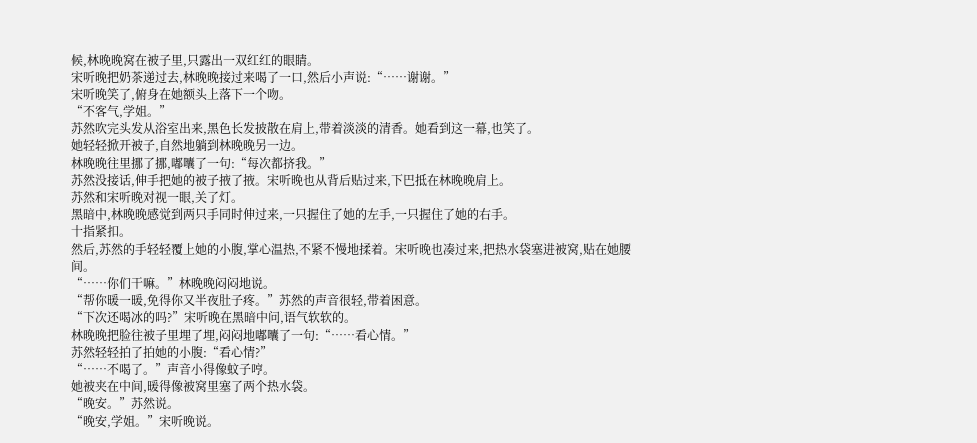候,林晚晚窝在被子里,只露出一双红红的眼睛。
宋听晚把奶茶递过去,林晚晚接过来喝了一口,然后小声说:“……谢谢。”
宋听晚笑了,俯身在她额头上落下一个吻。
“不客气,学姐。”
苏然吹完头发从浴室出来,黑色长发披散在肩上,带着淡淡的清香。她看到这一幕,也笑了。
她轻轻掀开被子,自然地躺到林晚晚另一边。
林晚晚往里挪了挪,嘟囔了一句:“每次都挤我。”
苏然没接话,伸手把她的被子掖了掖。宋听晚也从背后贴过来,下巴抵在林晚晚肩上。
苏然和宋听晚对视一眼,关了灯。
黑暗中,林晚晚感觉到两只手同时伸过来,一只握住了她的左手,一只握住了她的右手。
十指紧扣。
然后,苏然的手轻轻覆上她的小腹,掌心温热,不紧不慢地揉着。宋听晚也凑过来,把热水袋塞进被窝,贴在她腰间。
“……你们干嘛。”林晚晚闷闷地说。
“帮你暖一暖,免得你又半夜肚子疼。”苏然的声音很轻,带着困意。
“下次还喝冰的吗?”宋听晚在黑暗中问,语气软软的。
林晚晚把脸往被子里埋了埋,闷闷地嘟囔了一句:“……看心情。”
苏然轻轻拍了拍她的小腹:“看心情?”
“……不喝了。”声音小得像蚊子哼。
她被夹在中间,暖得像被窝里塞了两个热水袋。
“晚安。”苏然说。
“晚安,学姐。”宋听晚说。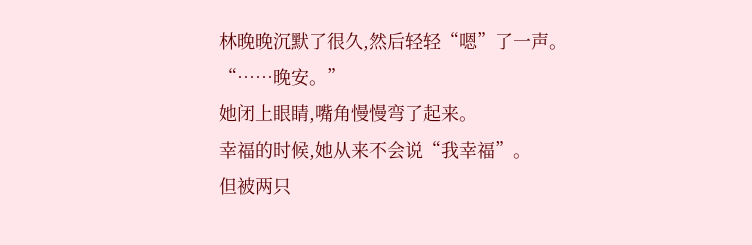林晚晚沉默了很久,然后轻轻“嗯”了一声。
“……晚安。”
她闭上眼睛,嘴角慢慢弯了起来。
幸福的时候,她从来不会说“我幸福”。
但被两只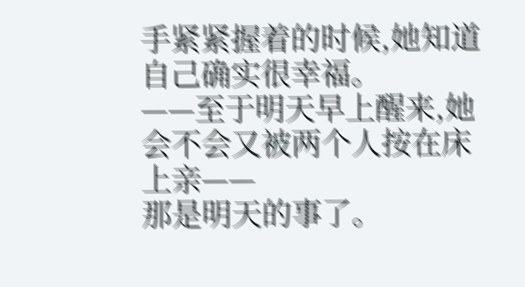手紧紧握着的时候,她知道自己确实很幸福。
——至于明天早上醒来,她会不会又被两个人按在床上亲——
那是明天的事了。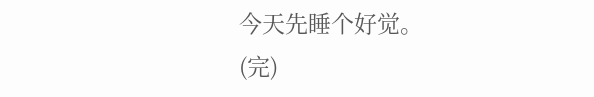今天先睡个好觉。
(完)